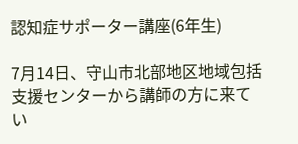認知症サポーター講座(6年生)

7月14日、守山市北部地区地域包括支援センターから講師の方に来てい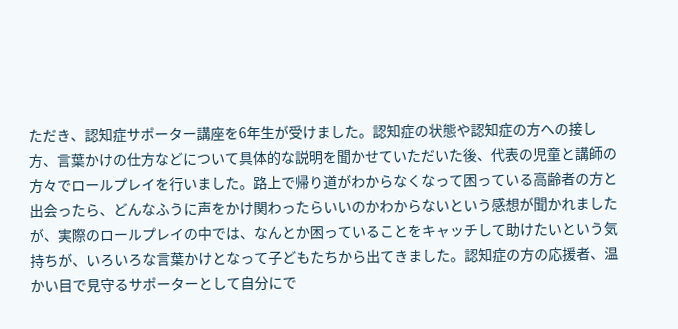ただき、認知症サポーター講座を6年生が受けました。認知症の状態や認知症の方への接し方、言葉かけの仕方などについて具体的な説明を聞かせていただいた後、代表の児童と講師の方々でロールプレイを行いました。路上で帰り道がわからなくなって困っている高齢者の方と出会ったら、どんなふうに声をかけ関わったらいいのかわからないという感想が聞かれましたが、実際のロールプレイの中では、なんとか困っていることをキャッチして助けたいという気持ちが、いろいろな言葉かけとなって子どもたちから出てきました。認知症の方の応援者、温かい目で見守るサポーターとして自分にで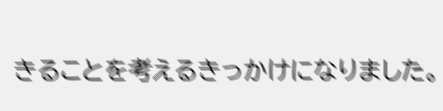きることを考えるきっかけになりました。